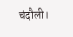चंदौली।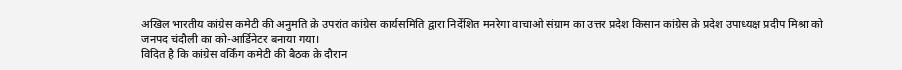अखिल भारतीय कांग्रेस कमेटी की अनुमति क़े उपरांत कांग्रेस कार्यसमिति द्वारा निर्देशित मनरेगा वाचाओ संग्राम का उत्तर प्रदेश किसान कांग्रेस क़े प्रदेश उपाध्यक्ष प्रदीप मिश्रा को जनपद चंदौली का को-आर्डिनेटर बनाया गया।
विदित है कि कांग्रेस वर्किंग कमेटी की बैठक क़े दौरान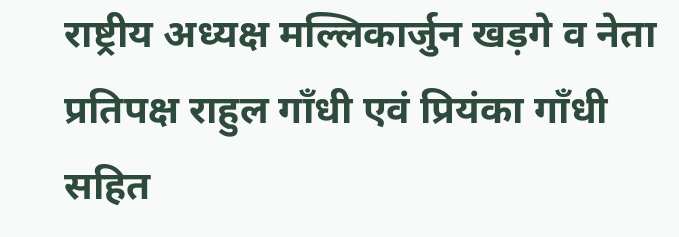राष्ट्रीय अध्यक्ष मल्लिकार्जुन खड़गे व नेता प्रतिपक्ष राहुल गाँधी एवं प्रियंका गाँधी सहित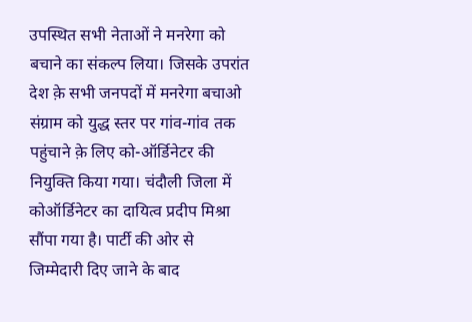उपस्थित सभी नेताओं ने मनरेगा को बचाने का संकल्प लिया। जिसके उपरांत देश क़े सभी जनपदों में मनरेगा बचाओ संग्राम को युद्ध स्तर पर गांव-गांव तक पहुंचाने क़े लिए को-ऑर्डिनेटर की नियुक्ति किया गया। चंदौली जिला में कोऑर्डिनेटर का दायित्व प्रदीप मिश्रा सौंपा गया है। पार्टी की ओर से जिम्मेदारी दिए जाने के बाद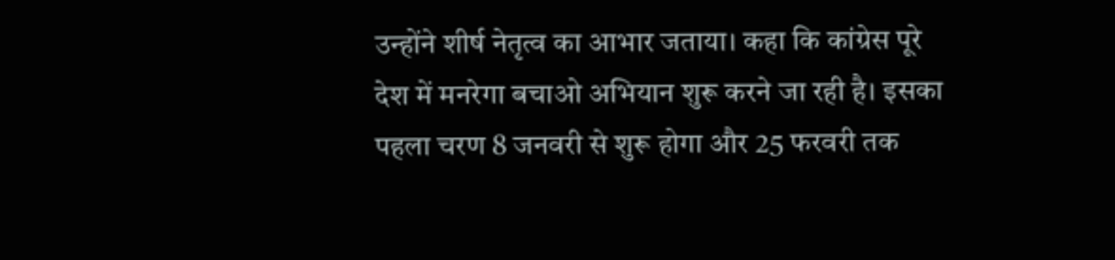उन्होंने शीर्ष नेतृत्व का आभार जताया। कहा कि कांग्रेस पूरे देश में मनरेगा बचाओ अभियान शुरू करने जा रही है। इसका पहला चरण 8 जनवरी से शुरू होगा और 25 फरवरी तक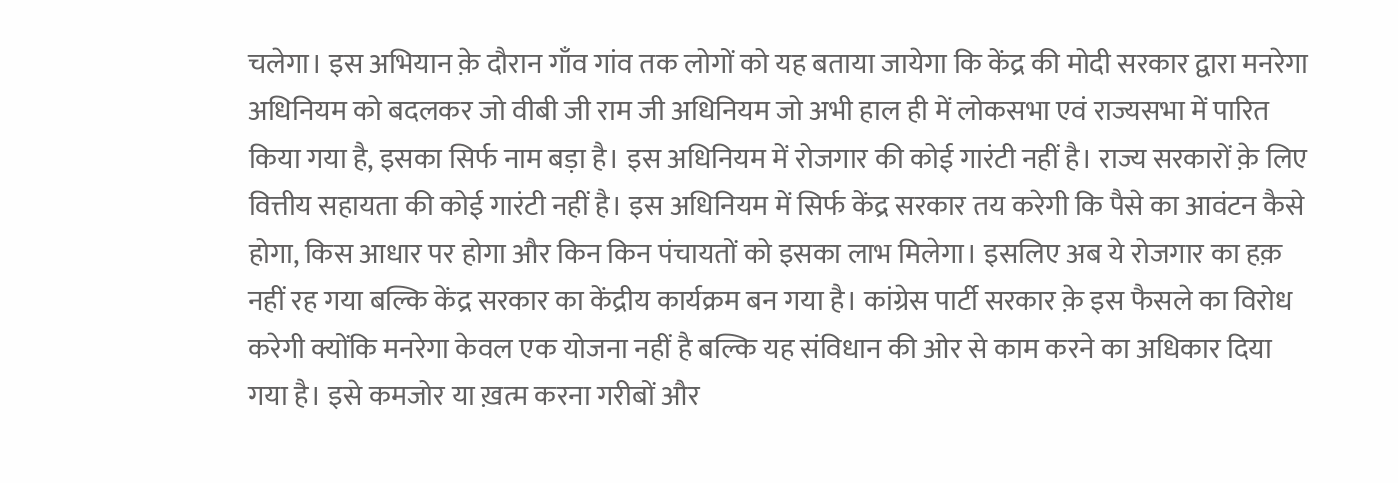चलेगा। इस अभियान क़े दौरान गाँव गांव तक लोगों को यह बताया जायेगा कि केंद्र की मोदी सरकार द्वारा मनरेगा अधिनियम को बदलकर जो वीबी जी राम जी अधिनियम जो अभी हाल ही में लोकसभा एवं राज्यसभा में पारित किया गया है, इसका सिर्फ नाम बड़ा है। इस अधिनियम में रोजगार की कोई गारंटी नहीं है। राज्य सरकारों क़े लिए वित्तीय सहायता की कोई गारंटी नहीं है। इस अधिनियम में सिर्फ केंद्र सरकार तय करेगी कि पैसे का आवंटन कैसे होगा, किस आधार पर होगा और किन किन पंचायतों को इसका लाभ मिलेगा। इसलिए अब ये रोजगार का हक़ नहीं रह गया बल्कि केंद्र सरकार का केंद्रीय कार्यक्रम बन गया है। कांग्रेस पार्टी सरकार क़े इस फैसले का विरोध करेगी क्योंकि मनरेगा केवल एक योजना नहीं है बल्कि यह संविधान की ओर से काम करने का अधिकार दिया गया है। इसे कमजोर या ख़त्म करना गरीबों और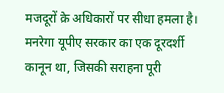मजदूरों क़े अधिकारों पर सीधा हमला है। मनरेगा यूपीए सरकार का एक दूरदर्शी कानून था, जिसकी सराहना पूरी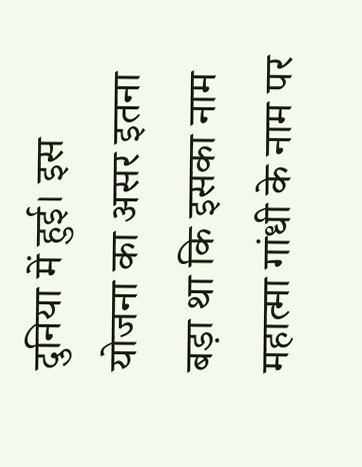दुनिया में हुई। इस योजना का असर इतना बड़ा था कि इसका नाम महात्मा गांधी के नाम पर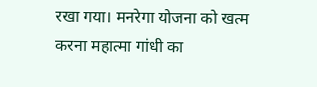रखा गया। मनरेगा योजना को खत्म करना महात्मा गांधी का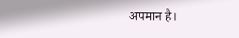अपमान है।